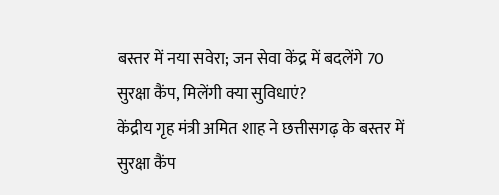बस्तर में नया सवेरा; जन सेवा केंद्र में बदलेंगे 70 सुरक्षा कैंप, मिलेंगी क्या सुविधाएं?
केंद्रीय गृह मंत्री अमित शाह ने छत्तीसगढ़ के बस्तर में सुरक्षा कैंप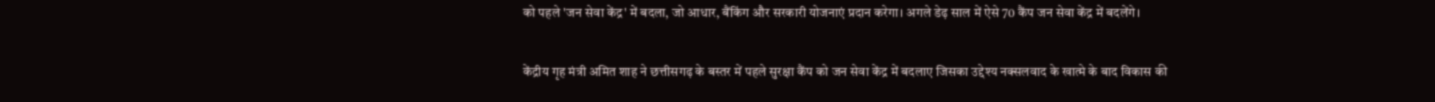को पहले 'जन सेवा केंद्र' में बदला, जो आधार, बैंकिंग और सरकारी योजनाएं प्रदान करेगा। अगले डेढ़ साल में ऐसे 70 कैंप जन सेवा केंद्र में बदलेंगे।

केंद्रीय गृह मंत्री अमित शाह ने छत्तीसगढ़ के बस्तर में पहले सुरक्षा कैंप को जन सेवा केंद्र में बदलाए जिसका उद्देश्य नक्सलवाद के खात्मे के बाद विकास की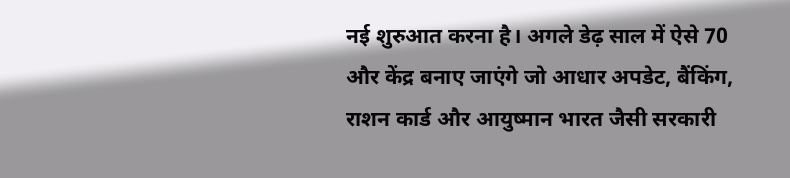नई शुरुआत करना है। अगले डेढ़ साल में ऐसे 70 और केंद्र बनाए जाएंगे जो आधार अपडेट, बैंकिंग, राशन कार्ड और आयुष्मान भारत जैसी सरकारी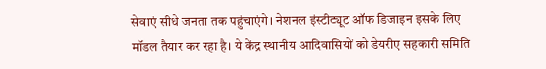सेवाएं सीधे जनता तक पहुंचाएंगे। नेशनल इंस्टीट्यूट ऑफ डिजाइन इसके लिए मॉडल तैयार कर रहा है। ये केंद्र स्थानीय आदिवासियों को डेयरीए सहकारी समिति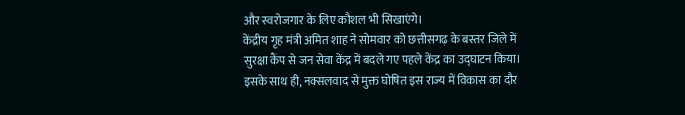और स्वरोजगार के लिए कौशल भी सिखाएंगे।
केंद्रीय गृह मंत्री अमित शाह ने सोमवार को छत्तीसगढ़ के बस्तर जिले में सुरक्षा कैंप से जन सेवा केंद्र में बदले गए पहले केंद्र का उद्घाटन किया। इसके साथ ही, नक्सलवाद से मुक्त घोषित इस राज्य में विकास का दौर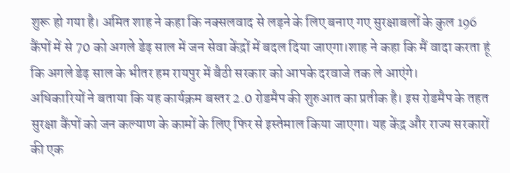शुरू हो गया है। अमित शाह ने कहा कि नक्सलवाद से लड़ने के लिए बनाए गए सुरक्षाबलों के कुल 196 कैंपों में से 70 को अगले डेढ़ साल में जन सेवा केंद्रों में बदल दिया जाएगा।शाह ने कहा कि मैं वादा करता हूं कि अगले डेढ़ साल के भीतर हम रायपुर में बैठी सरकार को आपके दरवाजे तक ले आएंगे।
अधिकारियों ने बताया कि यह कार्यक्रम बस्तर 2.0 रोडमैप की शुरुआत का प्रतीक है। इस रोडमैप के तहत सुरक्षा कैंपों को जन कल्याण के कामों के लिए फिर से इस्तेमाल किया जाएगा। यह केंद्र और राज्य सरकारों की एक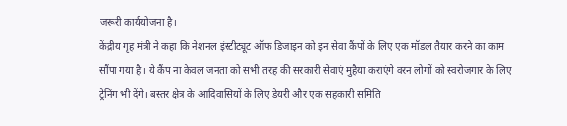जरूरी कार्ययोजना है।
केंद्रीय गृह मंत्री ने कहा कि नेशनल इंस्टीट्यूट ऑफ डिजाइन को इन सेवा कैंपों के लिए एक मॉडल तैयार करने का काम सौंपा गया है। ये कैंप ना केवल जनता को सभी तरह की सरकारी सेवाएं मुहैया कराएंगे वरन लोगों को स्वरोजगार के लिए ट्रेनिंग भी देंगे। बस्तर क्षेत्र के आदिवासियों के लिए डेयरी और एक सहकारी समिति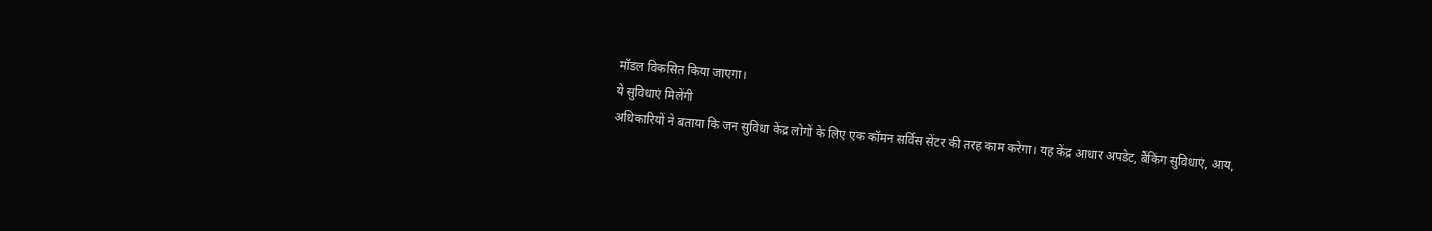मॉडल विकसित किया जाएगा।
ये सुविधाएं मिलेंगी
अधिकारियों ने बताया कि जन सुविधा केंद्र लोगों के लिए एक कॉमन सर्विस सेंटर की तरह काम करेगा। यह केंद्र आधार अपडेट, बैंकिंग सुविधाएं, आय,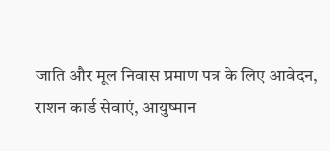जाति और मूल निवास प्रमाण पत्र के लिए आवेदन, राशन कार्ड सेवाएं, आयुष्मान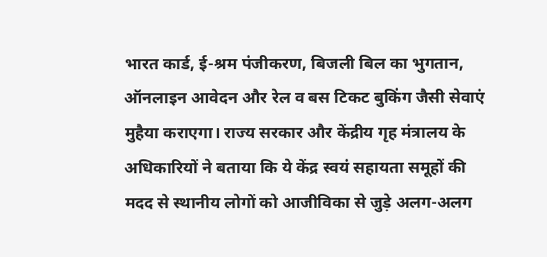भारत कार्ड, ई-श्रम पंजीकरण, बिजली बिल का भुगतान, ऑनलाइन आवेदन और रेल व बस टिकट बुकिंग जैसी सेवाएं मुहैया कराएगा। राज्य सरकार और केंद्रीय गृह मंत्रालय के अधिकारियों ने बताया कि ये केंद्र स्वयं सहायता समूहों की मदद से स्थानीय लोगों को आजीविका से जुड़े अलग-अलग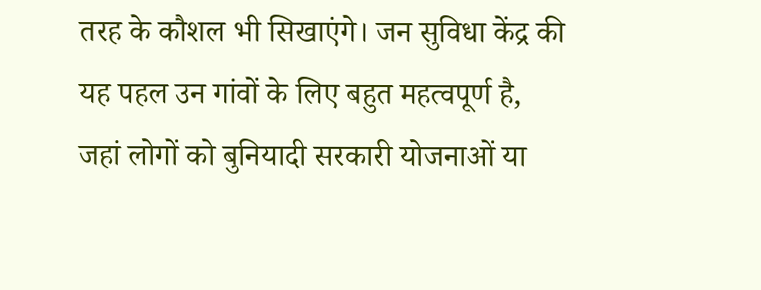तरह के कौशल भी सिखाएंगे। जन सुविधा केंद्र की यह पहल उन गांवों के लिए बहुत महत्वपूर्ण है, जहां लोगों को बुनियादी सरकारी योजनाओं या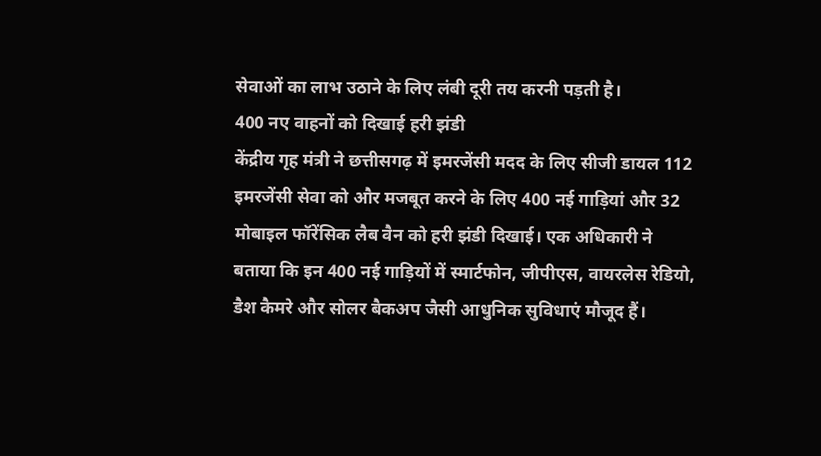सेवाओं का लाभ उठाने के लिए लंबी दूरी तय करनी पड़ती है।
400 नए वाहनों को दिखाई हरी झंडी
केंद्रीय गृह मंत्री ने छत्तीसगढ़ में इमरजेंसी मदद के लिए सीजी डायल 112 इमरजेंसी सेवा को और मजबूत करने के लिए 400 नई गाड़ियां और 32 मोबाइल फॉरेंसिक लैब वैन को हरी झंडी दिखाई। एक अधिकारी ने बताया कि इन 400 नई गाड़ियों में स्मार्टफोन, जीपीएस, वायरलेस रेडियो, डैश कैमरे और सोलर बैकअप जैसी आधुनिक सुविधाएं मौजूद हैं।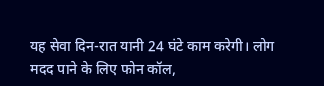यह सेवा दिन-रात यानी 24 घंटे काम करेगी। लोग मदद पाने के लिए फोन कॉल,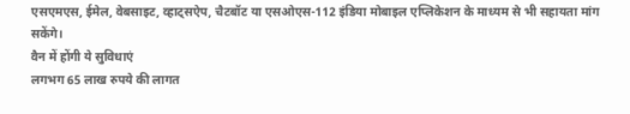एसएमएस, ईमेल, वेबसाइट, व्हाट्सऐप, चैटबॉट या एसओएस-112 इंडिया मोबाइल एप्लिकेशन के माध्यम से भी सहायता मांग सकेंगे।
वैन में होंगी ये सुविधाएं
लगभग 65 लाख रुपये की लागत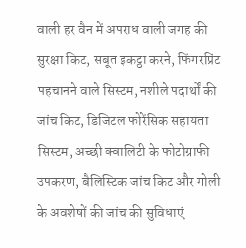वाली हर वैन में अपराध वाली जगह की सुरक्षा किट, सबूत इकट्ठा करने, फिंगरप्रिंट पहचानने वाले सिस्टम, नशीले पदार्थों की जांच किट, डिजिटल फोरेंसिक सहायता सिस्टम, अच्छी क्वालिटी के फोटोग्राफी उपकरण, बैलिस्टिक जांच किट और गोली के अवशेषों की जांच की सुविधाएं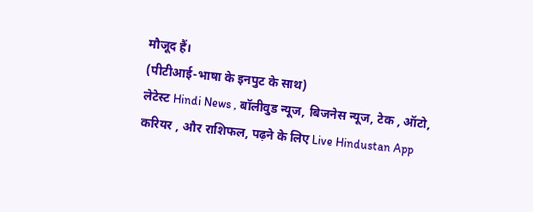मौजूद हैं।
(पीटीआई-भाषा के इनपुट के साथ)
लेटेस्ट Hindi News , बॉलीवुड न्यूज, बिजनेस न्यूज, टेक , ऑटो, करियर , और राशिफल, पढ़ने के लिए Live Hindustan App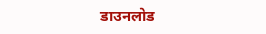डाउनलोड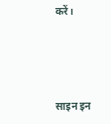करें।




साइन इन